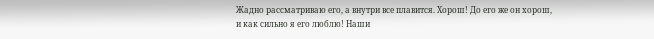Жадно рассматриваю его, а внутри все плавится. Хорош! До его же он хорош, и как сильно я его люблю! Наши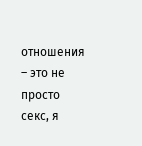отношения – это не просто секс, я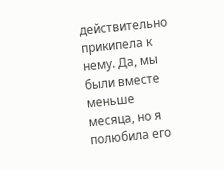действительно прикипела к нему. Да, мы были вместе меньше месяца, но я полюбила его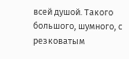всей душой. Такого большого, шумного, с резковатым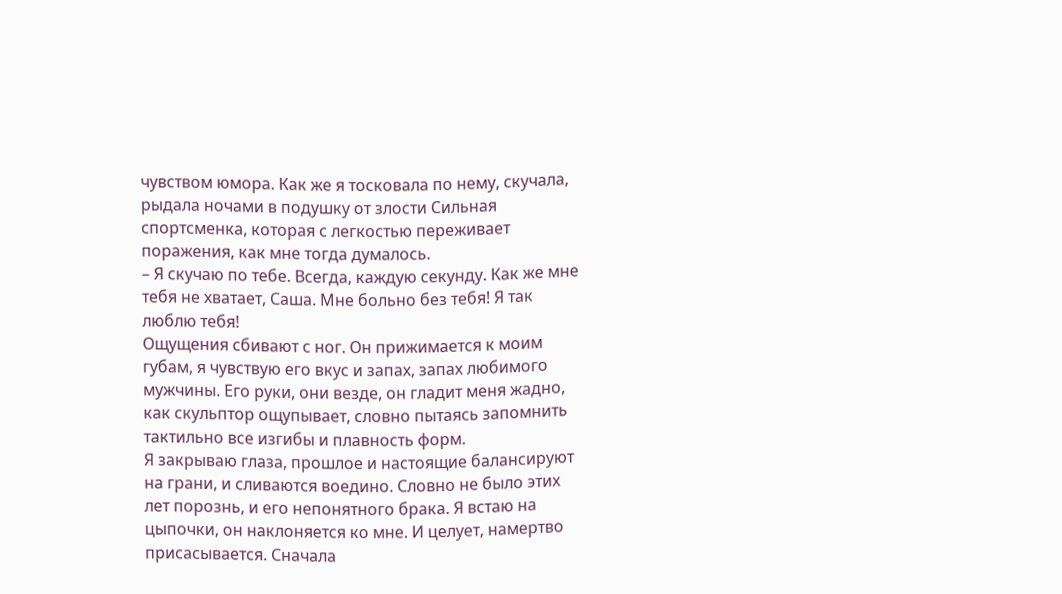чувством юмора. Как же я тосковала по нему, скучала, рыдала ночами в подушку от злости Сильная спортсменка, которая с легкостью переживает поражения, как мне тогда думалось.
– Я скучаю по тебе. Всегда, каждую секунду. Как же мне тебя не хватает, Саша. Мне больно без тебя! Я так люблю тебя!
Ощущения сбивают с ног. Он прижимается к моим губам, я чувствую его вкус и запах, запах любимого мужчины. Его руки, они везде, он гладит меня жадно, как скульптор ощупывает, словно пытаясь запомнить тактильно все изгибы и плавность форм.
Я закрываю глаза, прошлое и настоящие балансируют на грани, и сливаются воедино. Словно не было этих лет порознь, и его непонятного брака. Я встаю на цыпочки, он наклоняется ко мне. И целует, намертво присасывается. Сначала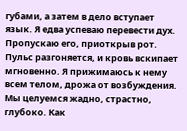губами, а затем в дело вступает язык. Я едва успеваю перевести дух. Пропускаю его, приоткрыв рот. Пульс разгоняется, и кровь вскипает мгновенно. Я прижимаюсь к нему всем телом, дрожа от возбуждения.
Мы целуемся жадно, страстно, глубоко. Как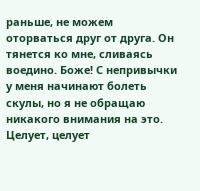раньше, не можем оторваться друг от друга. Он тянется ко мне, сливаясь воедино. Боже! С непривычки у меня начинают болеть скулы, но я не обращаю никакого внимания на это. Целует, целует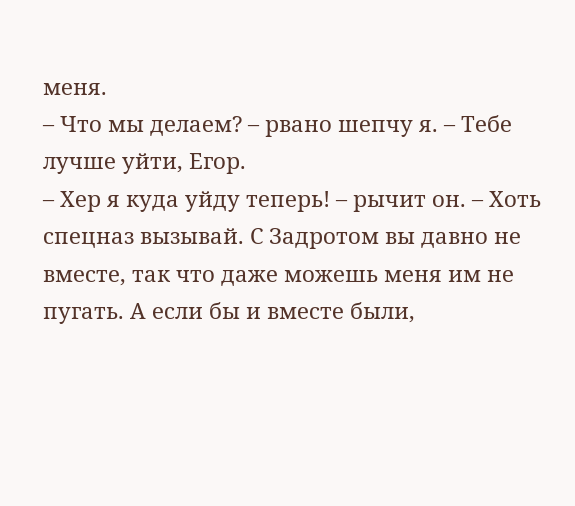меня.
– Что мы делаем? – рвано шепчу я. – Тебе лучше уйти, Егор.
– Хер я куда уйду теперь! – рычит он. – Хоть спецназ вызывай. С Задротом вы давно не вместе, так что даже можешь меня им не пугать. А если бы и вместе были,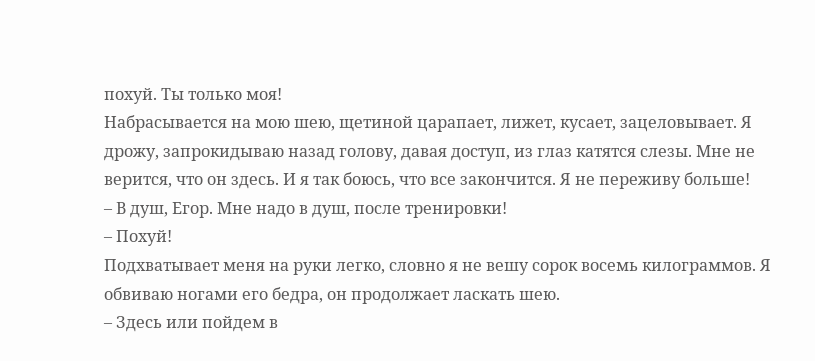похуй. Ты только моя!
Набрасывается на мою шею, щетиной царапает, лижет, кусает, зацеловывает. Я дрожу, запрокидываю назад голову, давая доступ, из глаз катятся слезы. Мне не верится, что он здесь. И я так боюсь, что все закончится. Я не переживу больше!
– В душ, Егор. Мне надо в душ, после тренировки!
– Похуй!
Подхватывает меня на руки легко, словно я не вешу сорок восемь килограммов. Я обвиваю ногами его бедра, он продолжает ласкать шею.
– Здесь или пойдем в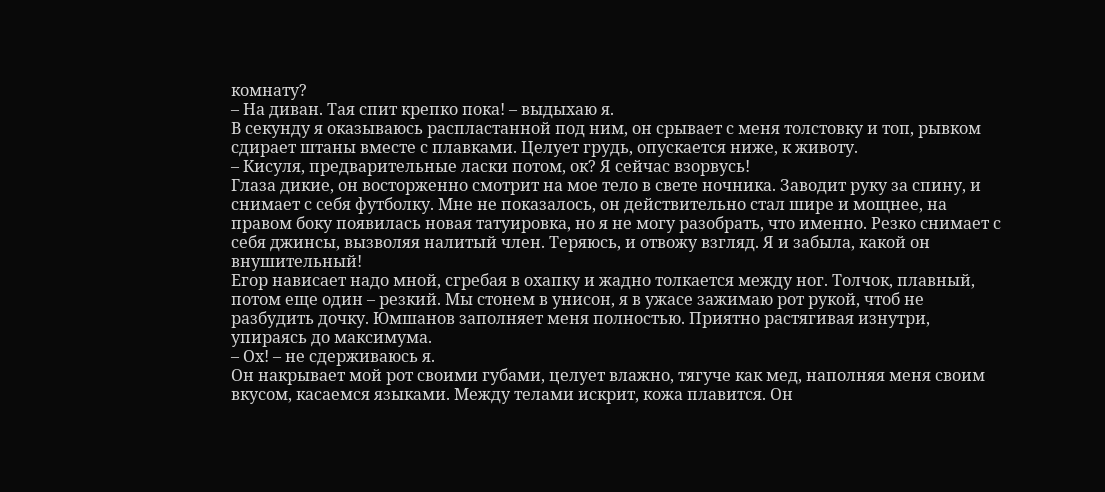комнату?
– На диван. Тая спит крепко пока! – выдыхаю я.
В секунду я оказываюсь распластанной под ним, он срывает с меня толстовку и топ, рывком сдирает штаны вместе с плавками. Целует грудь, опускается ниже, к животу.
– Кисуля, предварительные ласки потом, ок? Я сейчас взорвусь!
Глаза дикие, он восторженно смотрит на мое тело в свете ночника. Заводит руку за спину, и снимает с себя футболку. Мне не показалось, он действительно стал шире и мощнее, на правом боку появилась новая татуировка, но я не могу разобрать, что именно. Резко снимает с себя джинсы, вызволяя налитый член. Теряюсь, и отвожу взгляд. Я и забыла, какой он внушительный!
Егор нависает надо мной, сгребая в охапку и жадно толкается между ног. Толчок, плавный, потом еще один – резкий. Мы стонем в унисон, я в ужасе зажимаю рот рукой, чтоб не разбудить дочку. Юмшанов заполняет меня полностью. Приятно растягивая изнутри, упираясь до максимума.
– Ох! – не сдерживаюсь я.
Он накрывает мой рот своими губами, целует влажно, тягуче как мед, наполняя меня своим вкусом, касаемся языками. Между телами искрит, кожа плавится. Он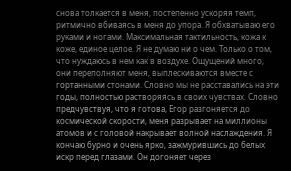снова толкается в меня, постепенно ускоряя темп, ритмично вбиваясь в меня до упора. Я обхватываю его руками и ногами. Максимальная тактильность, кожа к коже, единое целое. Я не думаю ни о чем. Только о том, что нуждаюсь в нем как в воздухе. Ощущений много, они переполняют меня, выплескиваются вместе с гортанными стонами. Словно мы не расставались на эти годы, полностью растворяясь в своих чувствах. Словно предчувствуя, что я готова, Егор разгоняется до космической скорости, меня разрывает на миллионы атомов и с головой накрывает волной наслаждения. Я кончаю бурно и очень ярко, зажмурившись до белых искр перед глазами. Он догоняет через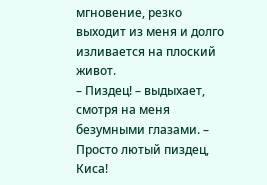мгновение, резко выходит из меня и долго изливается на плоский живот.
– Пиздец! – выдыхает, смотря на меня безумными глазами. – Просто лютый пиздец, Киса!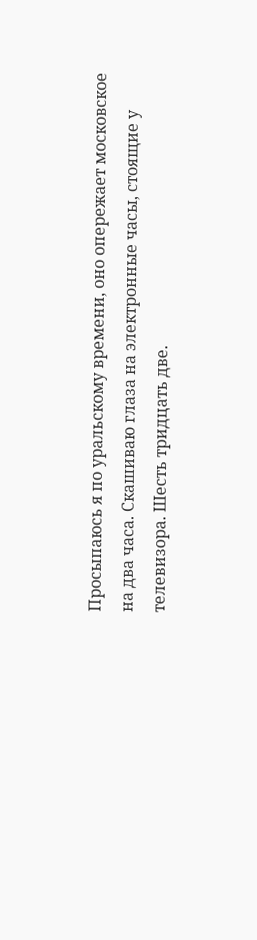Просыпаюсь я по уральскому времени, оно опережает московское на два часа. Скашиваю глаза на электронные часы, стоящие у телевизора. Шесть тридцать две.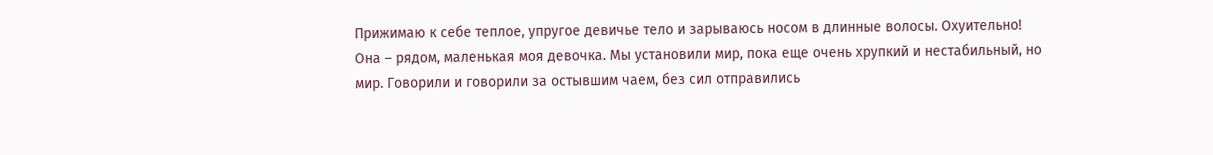Прижимаю к себе теплое, упругое девичье тело и зарываюсь носом в длинные волосы. Охуительно! Она – рядом, маленькая моя девочка. Мы установили мир, пока еще очень хрупкий и нестабильный, но мир. Говорили и говорили за остывшим чаем, без сил отправились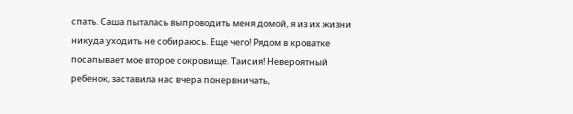спать. Саша пыталась выпроводить меня домой, я из их жизни никуда уходить не собираюсь. Еще чего! Рядом в кроватке посапывает мое второе сокровище. Таисия! Невероятный ребенок, заставила нас вчера понервничать,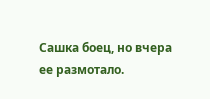Сашка боец, но вчера ее размотало.